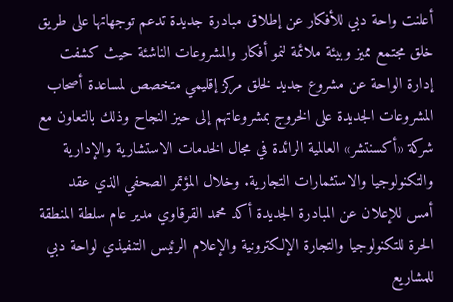أعلنت واحة دبي للأفكار عن إطلاق مبادرة جديدة تدعم توجهاتها على طريق خلق مجتمع مميز وبيئة ملائمة لنمو أفكار والمشروعات الناشئة حيث كشفت إدارة الواحة عن مشروع جديد لخلق مركز إقليمي متخصص لمساعدة أصحاب المشروعات الجديدة على الخروج بمشروعاتهم إلى حيز النجاح وذلك بالتعاون مع شركة «أكسنتشر» العالمية الرائدة في مجال الخدمات الاستشارية والإدارية والتكنولوجيا والاستثمارات التجارية. وخلال المؤتمر الصحفي الذي عقد أمس للإعلان عن المبادرة الجديدة أكد محمد القرقاوي مدير عام سلطة المنطقة الحرة للتكنولوجيا والتجارة الإلكترونية والإعلام الرئيس التنفيذي لواحة دبي للمشاريع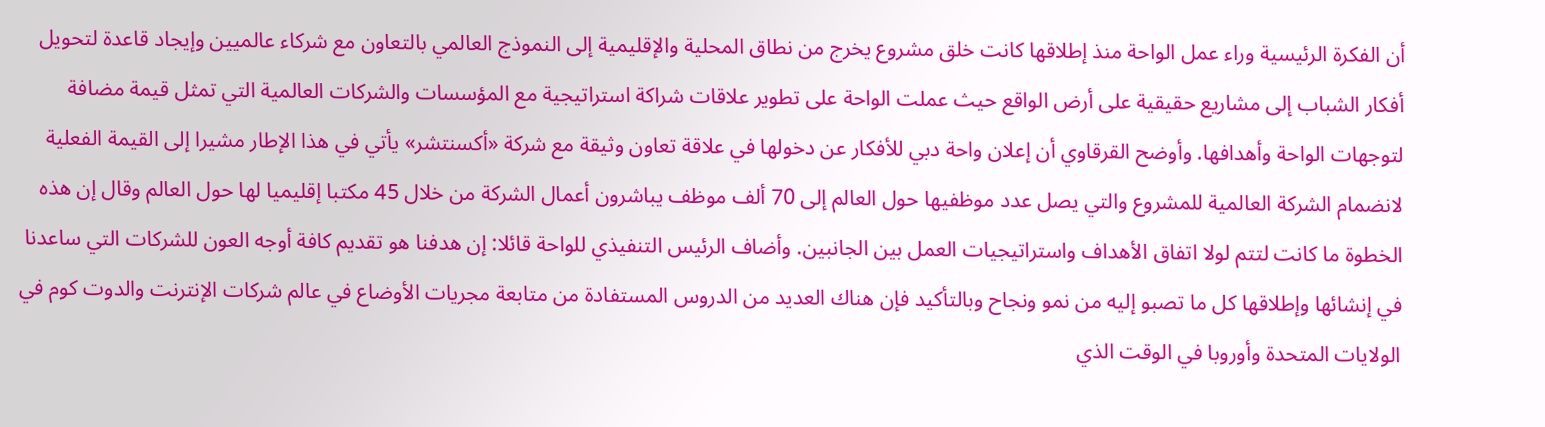أن الفكرة الرئيسية وراء عمل الواحة منذ إطلاقها كانت خلق مشروع يخرج من نطاق المحلية والإقليمية إلى النموذج العالمي بالتعاون مع شركاء عالميين وإيجاد قاعدة لتحويل أفكار الشباب إلى مشاريع حقيقية على أرض الواقع حيث عملت الواحة على تطوير علاقات شراكة استراتيجية مع المؤسسات والشركات العالمية التي تمثل قيمة مضافة لتوجهات الواحة وأهدافها. وأوضح القرقاوي أن إعلان واحة دبي للأفكار عن دخولها في علاقة تعاون وثيقة مع شركة «أكسنتشر» يأتي في هذا الإطار مشيرا إلى القيمة الفعلية لانضمام الشركة العالمية للمشروع والتي يصل عدد موظفيها حول العالم إلى 70 ألف موظف يباشرون أعمال الشركة من خلال 45 مكتبا إقليميا لها حول العالم وقال إن هذه الخطوة ما كانت لتتم لولا اتفاق الأهداف واستراتيجيات العمل بين الجانبين. وأضاف الرئيس التنفيذي للواحة قائلا: إن هدفنا هو تقديم كافة أوجه العون للشركات التي ساعدنا في إنشائها وإطلاقها كل ما تصبو إليه من نمو ونجاح وبالتأكيد فإن هناك العديد من الدروس المستفادة من متابعة مجريات الأوضاع في عالم شركات الإنترنت والدوت كوم في الولايات المتحدة وأوروبا في الوقت الذي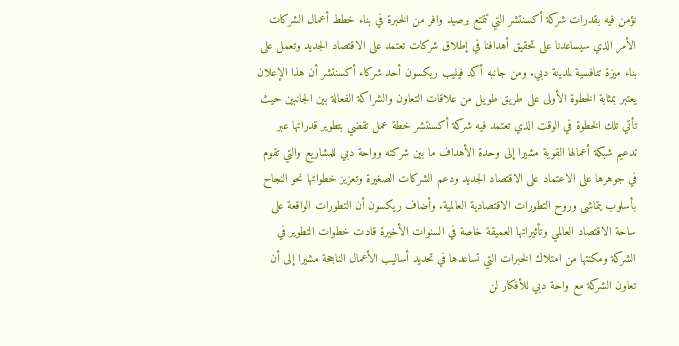نؤمن فيه بقدرات شركة أكسنتشر التي تتمتع برصيد وافر من الخبرة في بناء خطط أعمال الشركات الأمر الذي سيساعدنا على تحقيق أهدافنا في إطلاق شركات تعتمد على الاقتصاد الجديد وتعمل على بناء ميزة تنافسية لمدينة دبي. ومن جانبه أكد فيليب ريكسون أحد شركاء أكسنتشر أن هذا الإعلان يعتبر بمثابة الخطوة الأولى على طريق طويل من علاقات التعاون والشراكة الفعالة بين الجانبين حيث تأتي تلك الخطوة في الوقت الذي تعتمد فيه شركة أكسنتشر خطة عمل تقضي بتطوير قدراتها عبر تدعيم شبكة أعمالها القوية مشيرا إلى وحدة الأهداف ما بين شركته وواحة دبي للمشاريع والتي تقوم في جوهرها على الاعتماد على الاقتصاد الجديد ودعم الشركات الصغيرة وتعزيز خطواتها نحو النجاح بأسلوب يتماشى وروح التطورات الاقتصادية العالمية. وأضاف ريكسون أن التطورات الواقعة على ساحة الاقتصاد العالمي وتأثيراتها العميقة خاصة في السنوات الأخيرة قادت خطوات التطوير في الشركة ومكنتها من امتلاك الخبرات التي تساعدها في تحديد أساليب الأعمال الناجحة مشيرا إلى أن تعاون الشركة مع واحة دبي للأفكار لن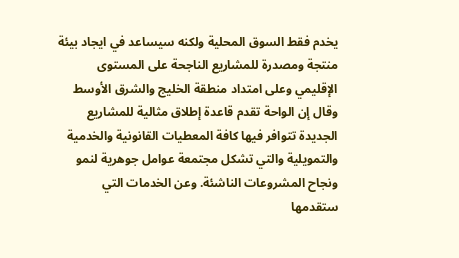يخدم فقط السوق المحلية ولكنه سيساعد في ايجاد بيئة منتجة ومصدرة للمشاريع الناجحة على المستوى الإقليمي وعلى امتداد منطقة الخليج والشرق الأوسط وقال إن الواحة تقدم قاعدة إطلاق مثالية للمشاريع الجديدة تتوافر فيها كافة المعطيات القانونية والخدمية والتمويلية والتي تشكل مجتمعة عوامل جوهرية لنمو ونجاح المشروعات الناشئة. وعن الخدمات التي ستقدمها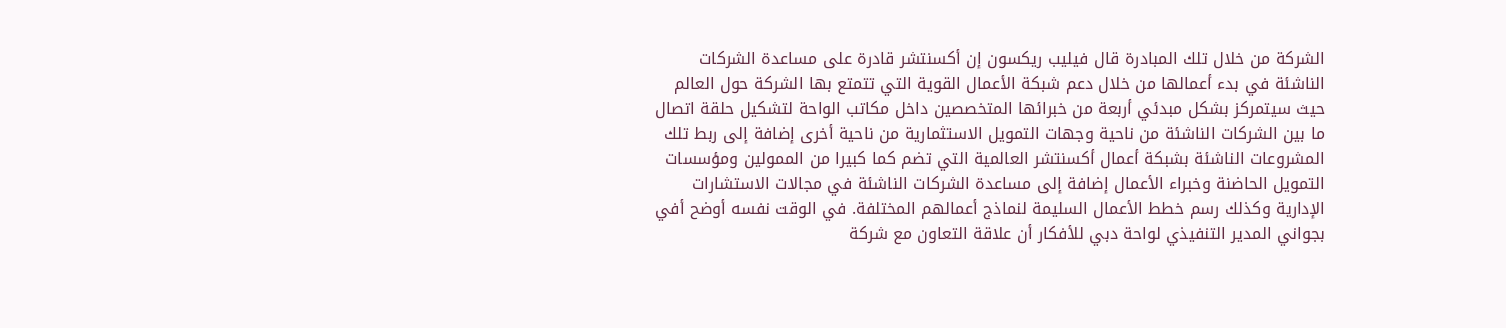الشركة من خلال تلك المبادرة قال فيليب ريكسون إن أكسنتشر قادرة على مساعدة الشركات الناشئة في بدء أعمالها من خلال دعم شبكة الأعمال القوية التي تتمتع بها الشركة حول العالم حيث سيتمركز بشكل مبدئي أربعة من خبرائها المتخصصين داخل مكاتب الواحة لتشكيل حلقة اتصال ما بين الشركات الناشئة من ناحية وجهات التمويل الاستثمارية من ناحية أخرى إضافة إلى ربط تلك المشروعات الناشئة بشبكة أعمال أكسنتشر العالمية التي تضم كما كبيرا من الممولين ومؤسسات التمويل الحاضنة وخبراء الأعمال إضافة إلى مساعدة الشركات الناشئة في مجالات الاستشارات الإدارية وكذلك رسم خطط الأعمال السليمة لنماذج أعمالهم المختلفة. في الوقت نفسه أوضح أفي بجواني المدير التنفيذي لواحة دبي للأفكار أن علاقة التعاون مع شركة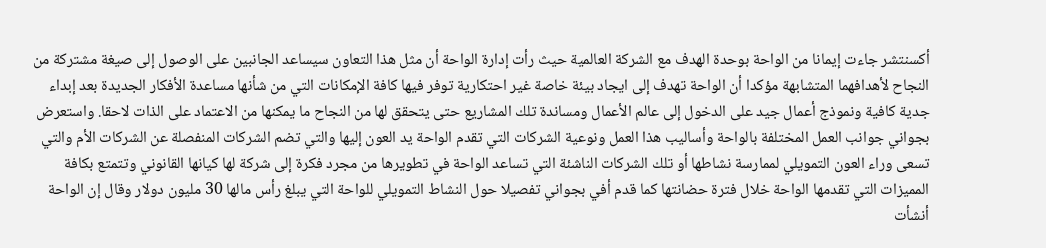أكسنتشر جاءت إيمانا من الواحة بوحدة الهدف مع الشركة العالمية حيث رأت إدارة الواحة أن مثل هذا التعاون سيساعد الجانبين على الوصول إلى صيغة مشتركة من النجاح لأهدافهما المتشابهة مؤكدا أن الواحة تهدف إلى ايجاد بيئة خاصة غير احتكارية توفر فيها كافة الإمكانات التي من شأنها مساعدة الأفكار الجديدة بعد إبداء جدية كافية ونموذج أعمال جيد على الدخول إلى عالم الأعمال ومساندة تلك المشاريع حتى يتحقق لها من النجاح ما يمكنها من الاعتماد على الذات لاحقا. واستعرض بجواني جوانب العمل المختلفة بالواحة وأساليب هذا العمل ونوعية الشركات التي تقدم الواحة يد العون إليها والتي تضم الشركات المنفصلة عن الشركات الأم والتي تسعى وراء العون التمويلي لممارسة نشاطها أو تلك الشركات الناشئة التي تساعد الواحة في تطويرها من مجرد فكرة إلى شركة لها كيانها القانوني وتتمتع بكافة المميزات التي تقدمها الواحة خلال فترة حضانتها كما قدم أفي بجواني تفصيلا حول النشاط التمويلي للواحة التي يبلغ رأس مالها 30 مليون دولار وقال إن الواحة أنشأت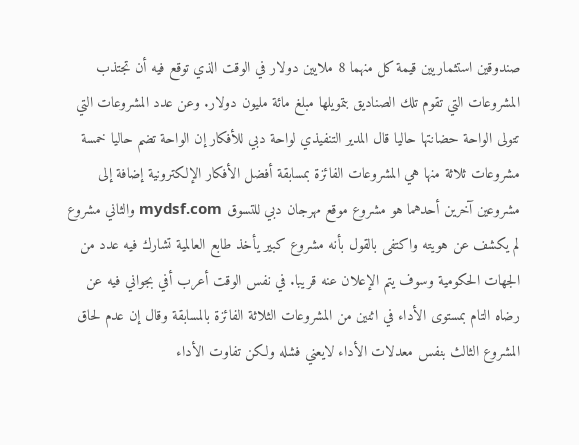صندوقين استثماريين قيمة كل منهما 8 ملايين دولار في الوقت الذي توقع فيه أن تجتذب المشروعات التي تقوم تلك الصناديق بتمويلها مبلغ مائة مليون دولار. وعن عدد المشروعات التي تتولى الواحة حضانتها حاليا قال المدير التنفيذي لواحة دبي للأفكار إن الواحة تضم حاليا خمسة مشروعات ثلاثة منها هي المشروعات الفائزة بمسابقة أفضل الأفكار الإلكترونية إضافة إلى مشروعين آخرين أحدهما هو مشروع موقع مهرجان دبي للتسوق mydsf.com والثاني مشروع لم يكشف عن هويته واكتفى بالقول بأنه مشروع كبير يأخذ طابع العالمية تشارك فيه عدد من الجهات الحكومية وسوف يتم الإعلان عنه قريبا. في نفس الوقت أعرب أفي بجواني فيه عن رضاه التام بمستوى الأداء في اثنين من المشروعات الثلاثة الفائزة بالمسابقة وقال إن عدم لحاق المشروع الثالث بنفس معدلات الأداء لايعني فشله ولكن تفاوت الأداء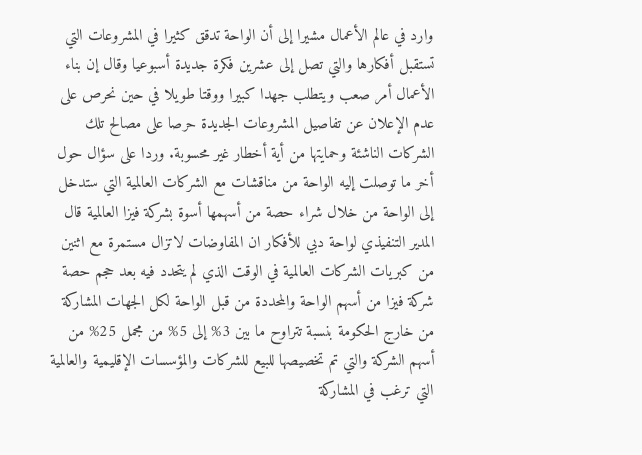وارد في عالم الأعمال مشيرا إلى أن الواحة تدقق كثيرا في المشروعات التي تستقبل أفكارها والتي تصل إلى عشرين فكرة جديدة أسبوعيا وقال إن بناء الأعمال أمر صعب ويتطلب جهدا كبيرا ووقتا طويلا في حين نحرص على عدم الإعلان عن تفاصيل المشروعات الجديدة حرصا على مصالح تلك الشركات الناشئة وحمايتها من أية أخطار غير محسوبة. وردا على سؤال حول أخر ما توصلت إليه الواحة من مناقشات مع الشركات العالمية التي ستدخل إلى الواحة من خلال شراء حصة من أسهمها أسوة بشركة فيزا العالمية قال المدير التنفيذي لواحة دبي للأفكار ان المفاوضات لاتزال مستمرة مع اثنين من كبريات الشركات العالمية في الوقت الذي لم يتحدد فيه بعد حجم حصة شركة فيزا من أسهم الواحة والمحددة من قبل الواحة لكل الجهات المشاركة من خارج الحكومة بنسبة تتراوح ما بين 3% إلى 5% من مجمل 25% من أسهم الشركة والتي تم تخصيصها للبيع للشركات والمؤسسات الإقليمية والعالمية التي ترغب في المشاركة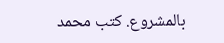بالمشروع. كتب محمد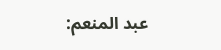عبد المنعم: